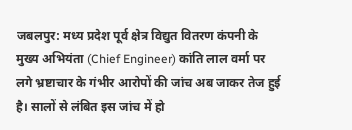जबलपुर: मध्य प्रदेश पूर्व क्षेत्र विद्युत वितरण कंपनी के मुख्य अभियंता (Chief Engineer) कांति लाल वर्मा पर लगे भ्रष्टाचार के गंभीर आरोपों की जांच अब जाकर तेज हुई है। सालों से लंबित इस जांच में हो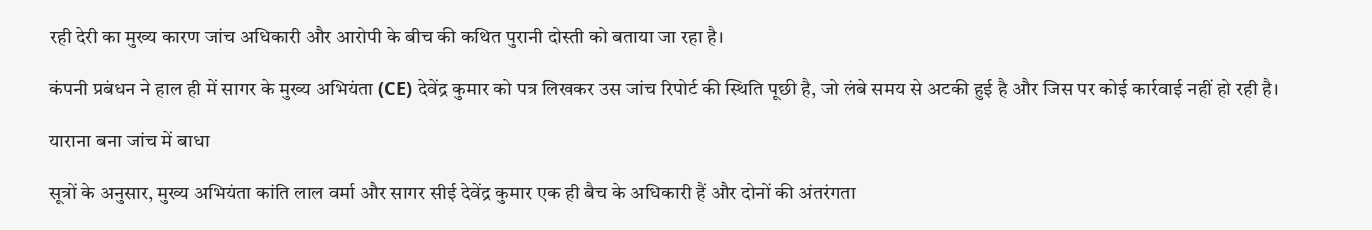रही देरी का मुख्य कारण जांच अधिकारी और आरोपी के बीच की कथित पुरानी दोस्ती को बताया जा रहा है।

कंपनी प्रबंधन ने हाल ही में सागर के मुख्य अभियंता (CE) देवेंद्र कुमार को पत्र लिखकर उस जांच रिपोर्ट की स्थिति पूछी है, जो लंबे समय से अटकी हुई है और जिस पर कोई कार्रवाई नहीं हो रही है।

याराना बना जांच में बाधा

सूत्रों के अनुसार, मुख्य अभियंता कांति लाल वर्मा और सागर सीई देवेंद्र कुमार एक ही बैच के अधिकारी हैं और दोनों की अंतरंगता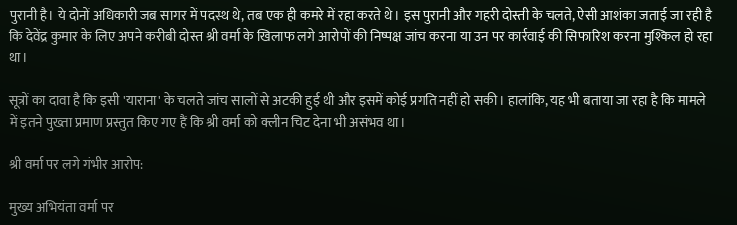पुरानी है। ये दोनों अधिकारी जब सागर में पदस्थ थे, तब एक ही कमरे में रहा करते थे। इस पुरानी और गहरी दोस्ती के चलते, ऐसी आशंका जताई जा रही है कि देवेंद्र कुमार के लिए अपने करीबी दोस्त श्री वर्मा के खिलाफ लगे आरोपों की निष्पक्ष जांच करना या उन पर कार्रवाई की सिफारिश करना मुश्किल हो रहा था।

सूत्रों का दावा है कि इसी 'याराना' के चलते जांच सालों से अटकी हुई थी और इसमें कोई प्रगति नहीं हो सकी। हालांकि, यह भी बताया जा रहा है कि मामले में इतने पुख्ता प्रमाण प्रस्तुत किए गए हैं कि श्री वर्मा को क्लीन चिट देना भी असंभव था।

श्री वर्मा पर लगे गंभीर आरोप:

मुख्य अभियंता वर्मा पर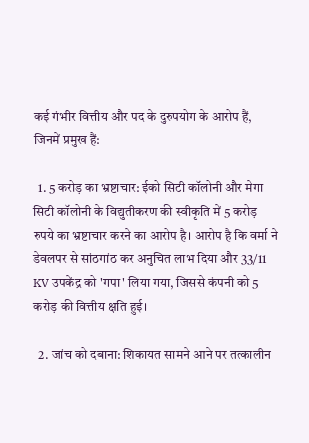कई गंभीर वित्तीय और पद के दुरुपयोग के आरोप हैं, जिनमें प्रमुख हैं:

  1. 5 करोड़ का भ्रष्टाचार: ईको सिटी कॉलोनी और मेगा सिटी कॉलोनी के विद्युतीकरण की स्वीकृति में 5 करोड़ रुपये का भ्रष्टाचार करने का आरोप है। आरोप है कि वर्मा ने डेवलपर से सांठगांठ कर अनुचित लाभ दिया और 33/11 KV उपकेंद्र को 'गपा' लिया गया, जिससे कंपनी को 5 करोड़ की वित्तीय क्षति हुई।

  2. जांच को दबाना: शिकायत सामने आने पर तत्कालीन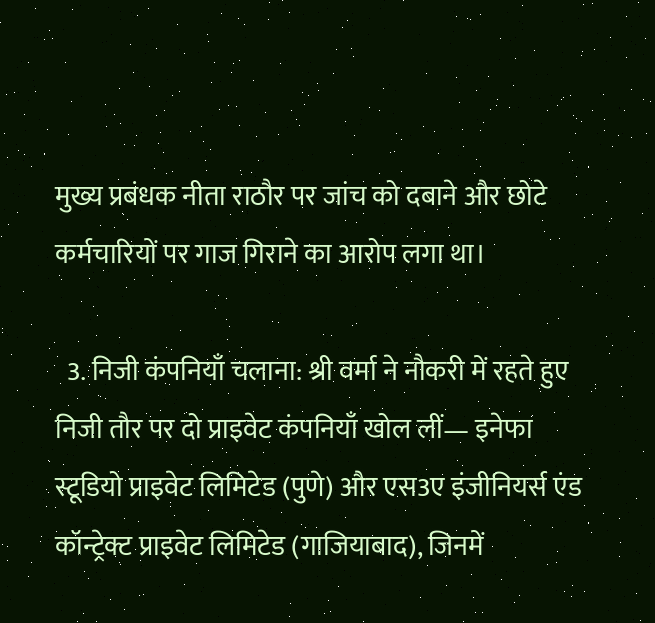मुख्य प्रबंधक नीता राठौर पर जांच को दबाने और छोटे कर्मचारियों पर गाज गिराने का आरोप लगा था।

  3. निजी कंपनियाँ चलाना: श्री वर्मा ने नौकरी में रहते हुए निजी तौर पर दो प्राइवेट कंपनियाँ खोल लीं— इनेफा स्टूडियो प्राइवेट लिमिटेड (पुणे) और एस3ए इंजीनियर्स एंड कॉन्ट्रेक्ट प्राइवेट लिमिटेड (गाजियाबाद), जिनमें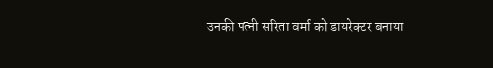उनकी पत्नी सरिता वर्मा को डायरेक्टर बनाया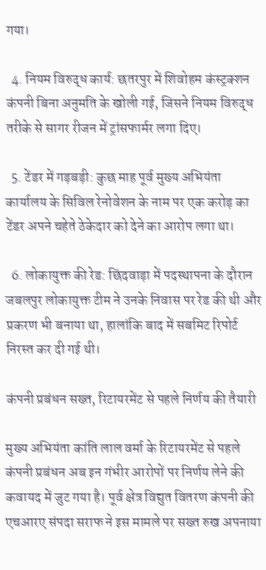गया।

  4. नियम विरुद्ध कार्य: छतरपुर में शिवोहम कंस्ट्रक्शन कंपनी बिना अनुमति के खोली गई, जिसने नियम विरुद्ध तरीके से सागर रीजन में ट्रांसफार्मर लगा दिए।

  5. टेंडर में गड़बड़ी: कुछ माह पूर्व मुख्य अभियंता कार्यालय के सिविल रेनोवेशन के नाम पर एक करोड़ का टेंडर अपने चहेते ठेकेदार को देने का आरोप लगा था।

  6. लोकायुक्त की रेड: छिंदवाड़ा में पदस्थापना के दौरान जबलपुर लोकायुक्त टीम ने उनके निवास पर रेड की थी और प्रकरण भी बनाया था, हालांकि बाद में सबमिट रिपोर्ट निरस्त कर दी गई थी।

कंपनी प्रबंधन सख्त, रिटायरमेंट से पहले निर्णय की तैयारी

मुख्य अभियंता कांति लाल वर्मा के रिटायरमेंट से पहले कंपनी प्रबंधन अब इन गंभीर आरोपों पर निर्णय लेने की कवायद में जुट गया है। पूर्व क्षेत्र विद्युत वितरण कंपनी की एचआरए संपदा सराफ ने इस मामले पर सख्त रुख अपनाया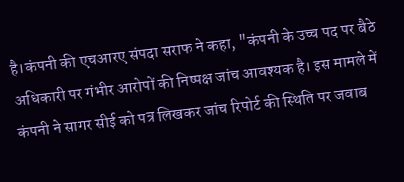है।कंपनी की एचआरए संपदा सराफ ने कहा, "कंपनी के उच्च पद पर बैठे अधिकारी पर गंभीर आरोपों की निष्पक्ष जांच आवश्यक है। इस मामले में कंपनी ने सागर सीई को पत्र लिखकर जांच रिपोर्ट की स्थिति पर जवाब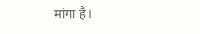मांगा है।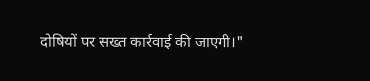दोषियों पर सख्त कार्रवाई की जाएगी।"